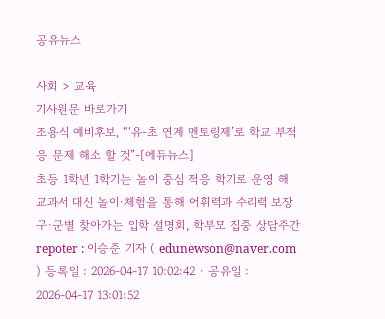공유뉴스

사회 > 교육
기사원문 바로가기
조용식 예비후보, “‘유-초 연계 멘토링제’로 학교 부적응 문제 해소 할 것”-[에듀뉴스]
초등 1학년 1학기는 놀이 중심 적응 학기로 운영 해  교과서 대신 놀이·체험을 통해 어휘력과 수리력 보장 구∙군별 찾아가는 입학 설명회, 학부모 집중 상담주간
repoter : 이승준 기자 ( edunewson@naver.com ) 등록일 : 2026-04-17 10:02:42 · 공유일 : 2026-04-17 13:01:52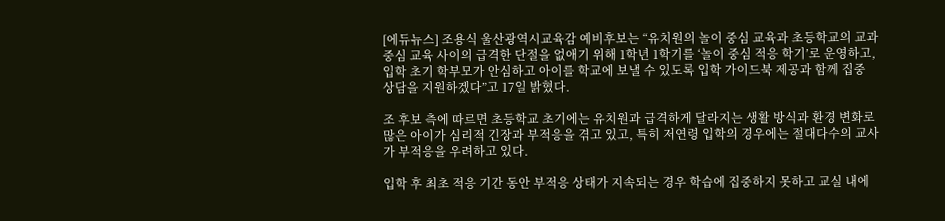[에듀뉴스] 조용식 울산광역시교육감 예비후보는 “유치원의 놀이 중심 교육과 초등학교의 교과 중심 교육 사이의 급격한 단절을 없애기 위해 1학년 1학기를 ‘놀이 중심 적응 학기’로 운영하고, 입학 초기 학부모가 안심하고 아이를 학교에 보낼 수 있도록 입학 가이드북 제공과 함께 집중 상담을 지원하겠다”고 17일 밝혔다.

조 후보 측에 따르면 초등학교 초기에는 유치원과 급격하게 달라지는 생활 방식과 환경 변화로 많은 아이가 심리적 긴장과 부적응을 겪고 있고, 특히 저연령 입학의 경우에는 절대다수의 교사가 부적응을 우려하고 있다.

입학 후 최초 적응 기간 동안 부적응 상태가 지속되는 경우 학습에 집중하지 못하고 교실 내에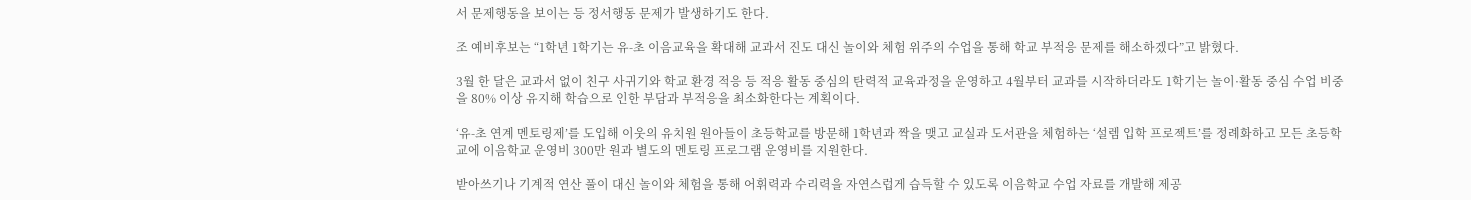서 문제행동을 보이는 등 정서행동 문제가 발생하기도 한다.

조 예비후보는 “1학년 1학기는 유-초 이음교육을 확대해 교과서 진도 대신 놀이와 체험 위주의 수업을 통해 학교 부적응 문제를 해소하겠다”고 밝혔다.

3월 한 달은 교과서 없이 친구 사귀기와 학교 환경 적응 등 적응 활동 중심의 탄력적 교육과정을 운영하고 4월부터 교과를 시작하더라도 1학기는 놀이·활동 중심 수업 비중을 80% 이상 유지해 학습으로 인한 부담과 부적응을 최소화한다는 계획이다.

‘유-초 연계 멘토링제’를 도입해 이웃의 유치원 원아들이 초등학교를 방문해 1학년과 짝을 맺고 교실과 도서관을 체험하는 ‘설렘 입학 프로젝트’를 정례화하고 모든 초등학교에 이음학교 운영비 300만 원과 별도의 멘토링 프로그램 운영비를 지원한다.

받아쓰기나 기계적 연산 풀이 대신 놀이와 체험을 통해 어휘력과 수리력을 자연스럽게 습득할 수 있도록 이음학교 수업 자료를 개발해 제공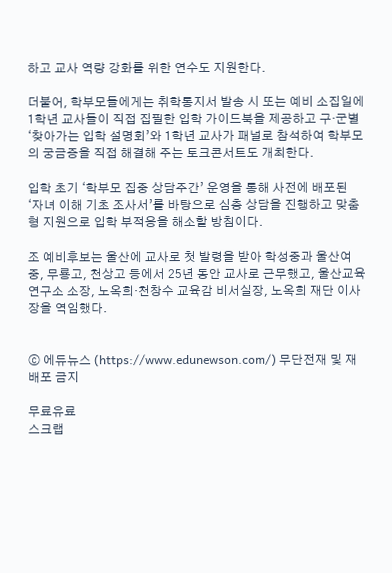하고 교사 역량 강화를 위한 연수도 지원한다.

더불어, 학부모들에게는 취학통지서 발송 시 또는 예비 소집일에 1학년 교사들이 직접 집필한 입학 가이드북을 제공하고 구·군별 ‘찾아가는 입학 설명회’와 1학년 교사가 패널로 참석하여 학부모의 궁금증을 직접 해결해 주는 토크콘서트도 개최한다.

입학 초기 ‘학부모 집중 상담주간’ 운영을 통해 사전에 배포된 ‘자녀 이해 기초 조사서’를 바탕으로 심층 상담을 진행하고 맞춤형 지원으로 입학 부적응을 해소할 방침이다.

조 예비후보는 울산에 교사로 첫 발령을 받아 학성중과 울산여중, 무룡고, 천상고 등에서 25년 동안 교사로 근무했고, 울산교육연구소 소장, 노옥희·천창수 교육감 비서실장, 노옥희 재단 이사장을 역임했다.


ⓒ 에듀뉴스 (https://www.edunewson.com/) 무단전재 및 재배포 금지

무료유료
스크랩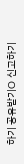하기 공유받기O 신고하기